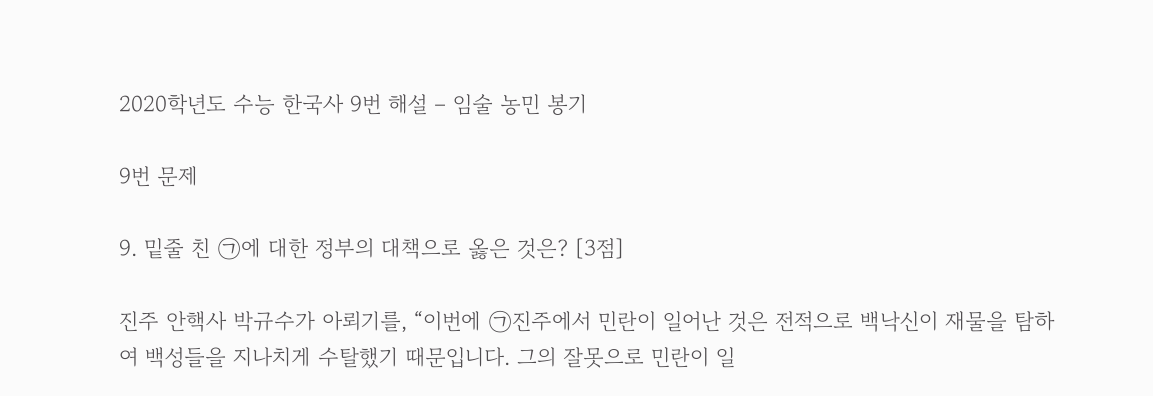2020학년도 수능 한국사 9번 해설 – 임술 농민 봉기

9번 문제

9. 밑줄 친 ㉠에 대한 정부의 대책으로 옳은 것은? [3점]

진주 안핵사 박규수가 아뢰기를, “이번에 ㉠진주에서 민란이 일어난 것은 전적으로 백낙신이 재물을 탐하여 백성들을 지나치게 수탈했기 때문입니다. 그의 잘못으로 민란이 일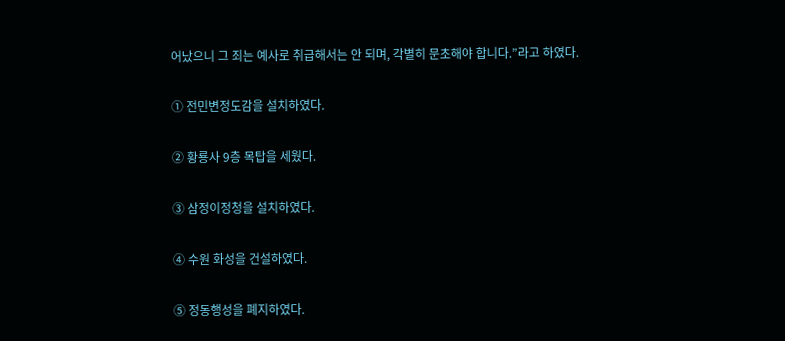어났으니 그 죄는 예사로 취급해서는 안 되며, 각별히 문초해야 합니다.”라고 하였다.

① 전민변정도감을 설치하였다.

② 황룡사 9층 목탑을 세웠다.

③ 삼정이정청을 설치하였다.

④ 수원 화성을 건설하였다.

⑤ 정동행성을 폐지하였다.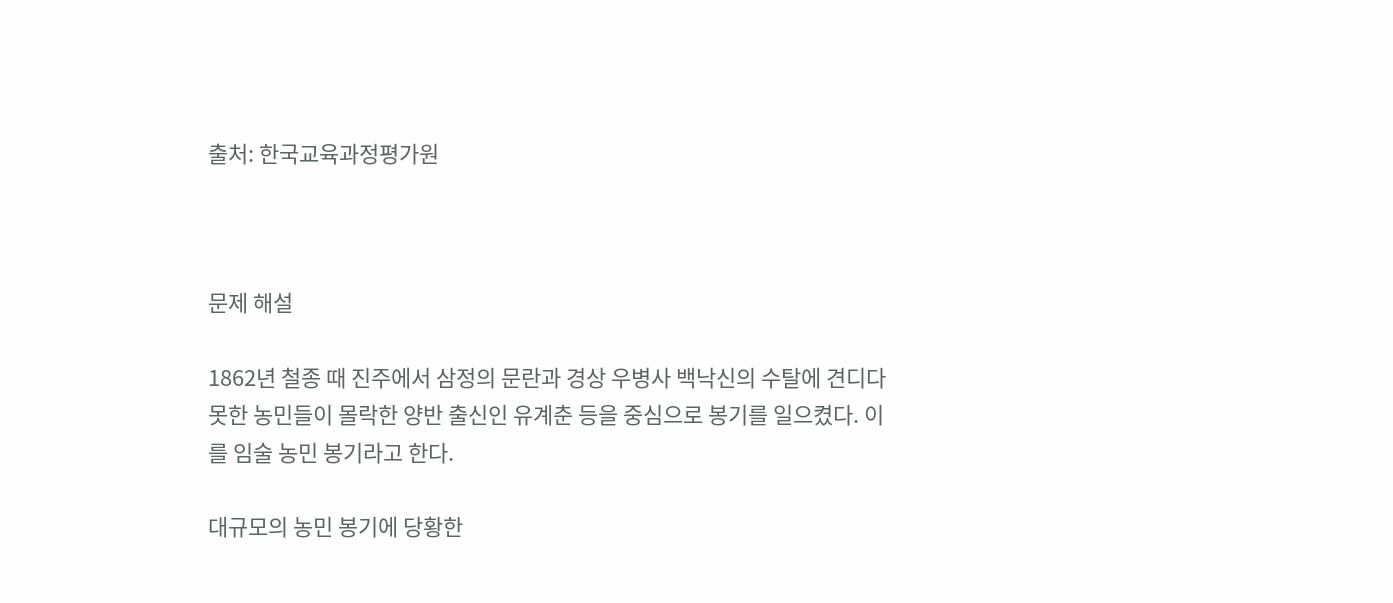출처: 한국교육과정평가원



문제 해설

1862년 철종 때 진주에서 삼정의 문란과 경상 우병사 백낙신의 수탈에 견디다 못한 농민들이 몰락한 양반 출신인 유계춘 등을 중심으로 봉기를 일으켰다. 이를 임술 농민 봉기라고 한다.

대규모의 농민 봉기에 당황한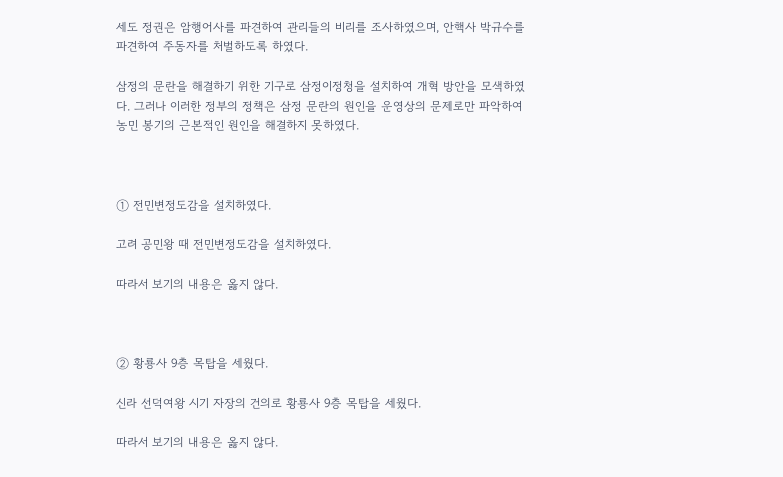세도 정권은 암행어사를 파견하여 관리들의 비리를 조사하였으며, 안핵사 박규수를 파견하여 주동자를 처벌하도록 하였다.

삼정의 문란을 해결하기 위한 기구로 삼정이정청을 설치하여 개혁 방안을 모색하였다. 그러나 이러한 정부의 정책은 삼정 문란의 원인을 운영상의 문제로만 파악하여 농민 봉기의 근본적인 원인을 해결하지 못하였다.



① 전민변정도감을 설치하였다.

고려 공민왕 때 전민변정도감을 설치하였다.

따라서 보기의 내용은 옳지 않다.



② 황룡사 9층 목탑을 세웠다.

신라 선덕여왕 시기 자장의 건의로 황룡사 9층 목탑을 세웠다.

따라서 보기의 내용은 옳지 않다.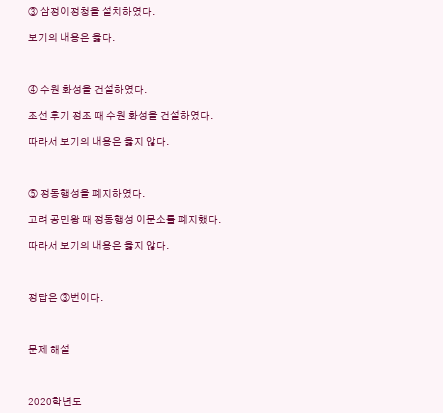③ 삼정이정청을 설치하였다.

보기의 내용은 옳다.



④ 수원 화성을 건설하였다.

조선 후기 정조 때 수원 화성을 건설하였다.

따라서 보기의 내용은 옳지 않다.



⑤ 정동행성을 폐지하였다.

고려 공민왕 때 정동행성 이문소를 폐지했다.

따라서 보기의 내용은 옳지 않다.



정답은 ③번이다.



문제 해설



2020학년도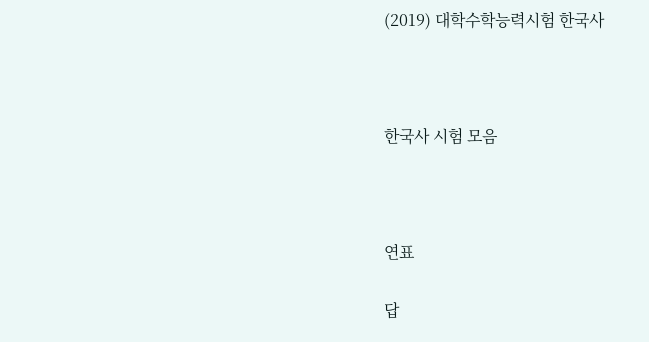(2019) 대학수학능력시험 한국사



한국사 시험 모음



연표

답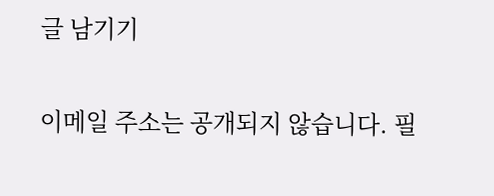글 남기기

이메일 주소는 공개되지 않습니다. 필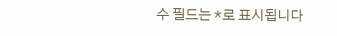수 필드는 *로 표시됩니다